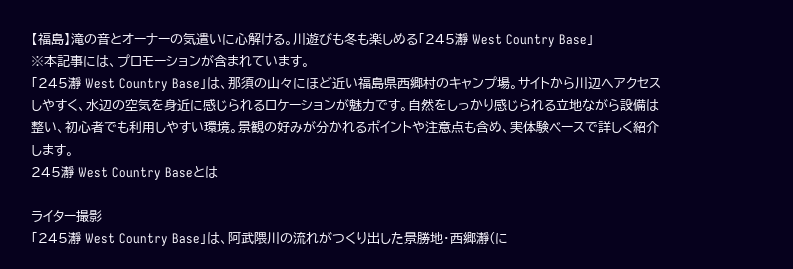【福島】滝の音とオーナーの気遣いに心解ける。川遊びも冬も楽しめる「245瀞 West Country Base」
※本記事には、プロモーションが含まれています。
「245瀞 West Country Base」は、那須の山々にほど近い福島県西郷村のキャンプ場。サイトから川辺へアクセスしやすく、水辺の空気を身近に感じられるロケーションが魅力です。自然をしっかり感じられる立地ながら設備は整い、初心者でも利用しやすい環境。景観の好みが分かれるポイントや注意点も含め、実体験ベースで詳しく紹介します。
245瀞 West Country Baseとは

ライター撮影
「245瀞 West Country Base」は、阿武隈川の流れがつくり出した景勝地・西郷瀞(に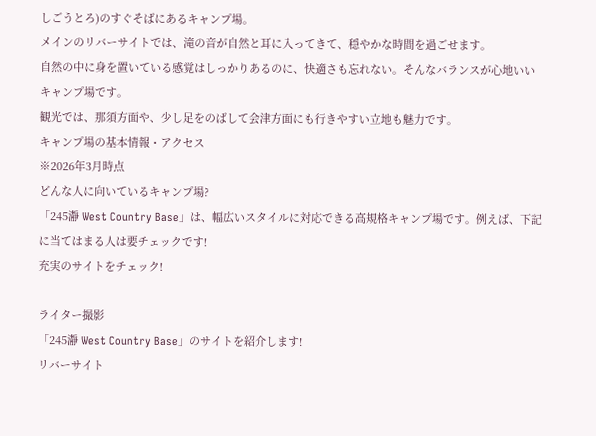しごうとろ)のすぐそばにあるキャンプ場。
メインのリバーサイトでは、滝の音が自然と耳に入ってきて、穏やかな時間を過ごせます。
自然の中に身を置いている感覚はしっかりあるのに、快適さも忘れない。そんなバランスが心地いいキャンプ場です。
観光では、那須方面や、少し足をのばして会津方面にも行きやすい立地も魅力です。
キャンプ場の基本情報・アクセス
※2026年3月時点
どんな人に向いているキャンプ場?
「245瀞 West Country Base」は、幅広いスタイルに対応できる高規格キャンプ場です。例えば、下記に当てはまる人は要チェックです!
充実のサイトをチェック!

ライター撮影
「245瀞 West Country Base」のサイトを紹介します!
リバーサイト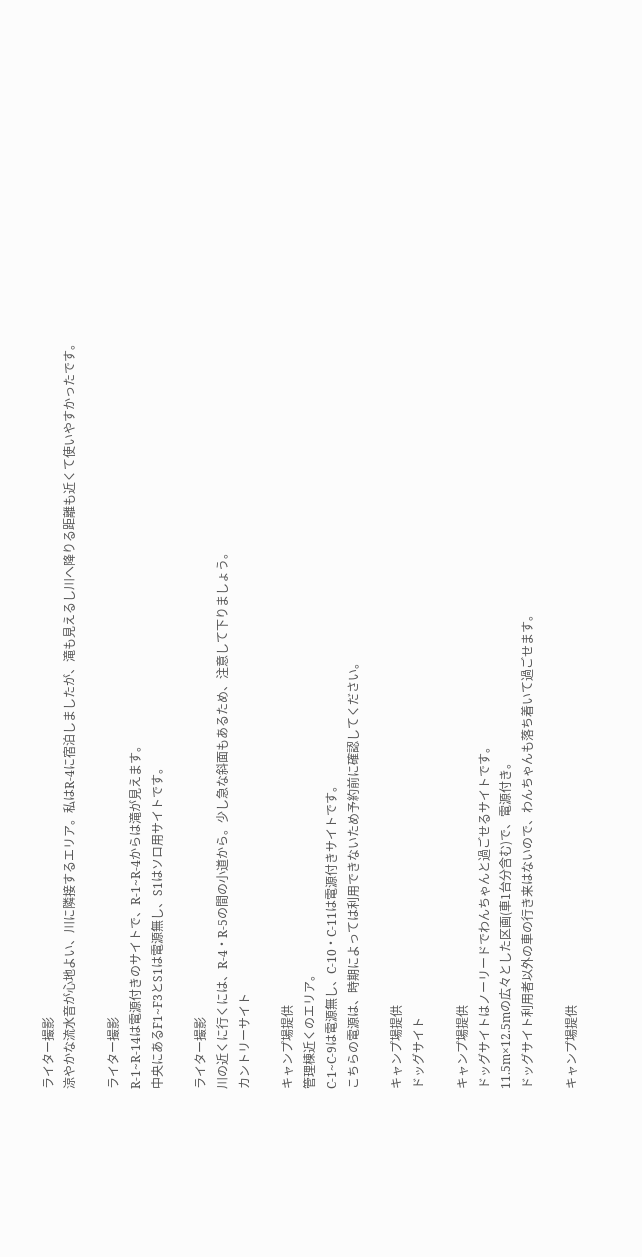ライター撮影
涼やかな流水音が心地よい、川に隣接するエリア。私はR-4に宿泊しましたが、滝も見えるし川へ降りる距離も近くて使いやすかったです。

ライター撮影
R-1~R-14は電源付きのサイトで、R-1~R-4からは滝が見えます。
中央にあるF1~F3とS1は電源無し、S1はソロ用サイトです。

ライター撮影
川の近くに行くには、R-4・R-5の間の小道から。少し急な斜面もあるため、注意して下りましょう。
カントリーサイト

キャンプ場提供
管理棟近くのエリア。
C-1~C-9は電源無し、C-10・C-11は電源付きサイトです。
こちらの電源は、時期によっては利用できないため予約前に確認してください。

キャンプ場提供
ドッグサイト

キャンプ場提供
ドッグサイトはノーリードでわんちゃんと過ごせるサイトです。
11.5m×12.5mの広々とした区画(車1台分含む)で、電源付き。
ドッグサイト利用者以外の車の行き来はないので、わんちゃんも落ち着いて過ごせます。

キャンプ場提供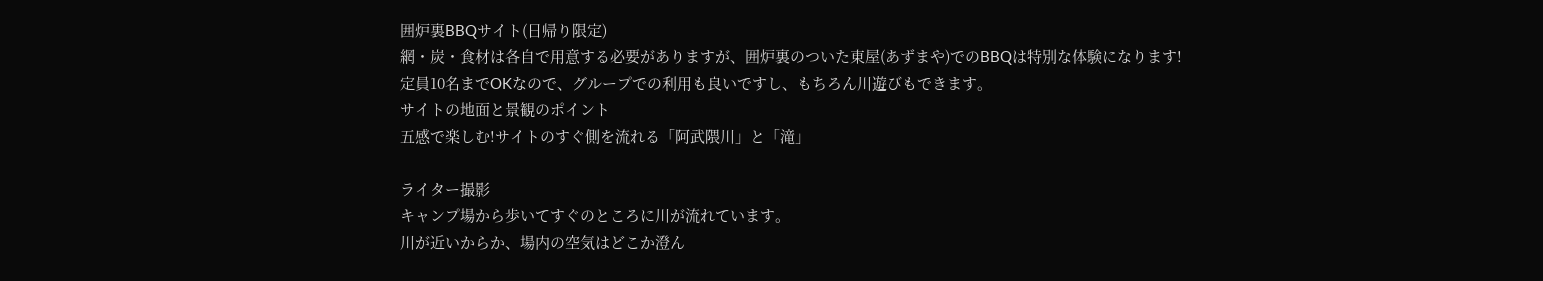囲炉裏BBQサイト(日帰り限定)
網・炭・食材は各自で用意する必要がありますが、囲炉裏のついた東屋(あずまや)でのBBQは特別な体験になります!
定員10名までOKなので、グループでの利用も良いですし、もちろん川遊びもできます。
サイトの地面と景観のポイント
五感で楽しむ!サイトのすぐ側を流れる「阿武隈川」と「滝」

ライター撮影
キャンプ場から歩いてすぐのところに川が流れています。
川が近いからか、場内の空気はどこか澄ん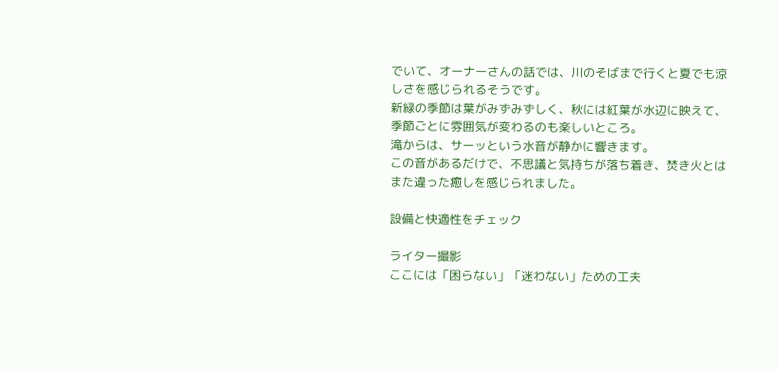でいて、オーナーさんの話では、川のそばまで行くと夏でも涼しさを感じられるそうです。
新緑の季節は葉がみずみずしく、秋には紅葉が水辺に映えて、季節ごとに雰囲気が変わるのも楽しいところ。
滝からは、サーッという水音が静かに響きます。
この音があるだけで、不思議と気持ちが落ち着き、焚き火とはまた違った癒しを感じられました。

設備と快適性をチェック

ライター撮影
ここには「困らない」「迷わない」ための工夫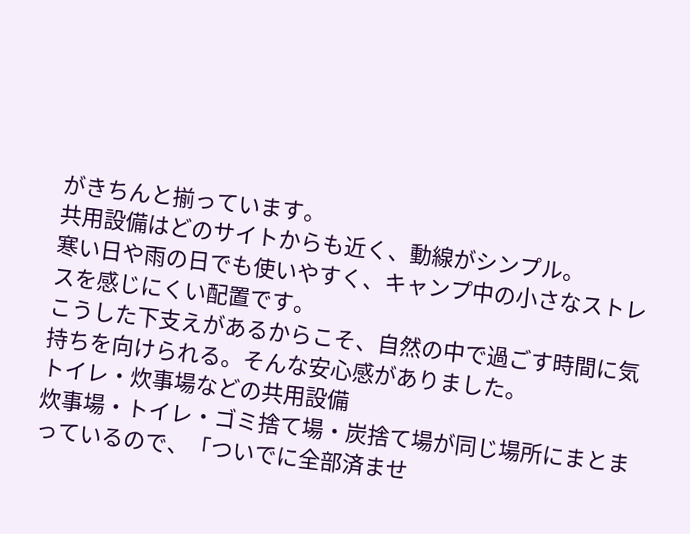がきちんと揃っています。
共用設備はどのサイトからも近く、動線がシンプル。
寒い日や雨の日でも使いやすく、キャンプ中の小さなストレスを感じにくい配置です。
こうした下支えがあるからこそ、自然の中で過ごす時間に気持ちを向けられる。そんな安心感がありました。
トイレ・炊事場などの共用設備
炊事場・トイレ・ゴミ捨て場・炭捨て場が同じ場所にまとまっているので、「ついでに全部済ませ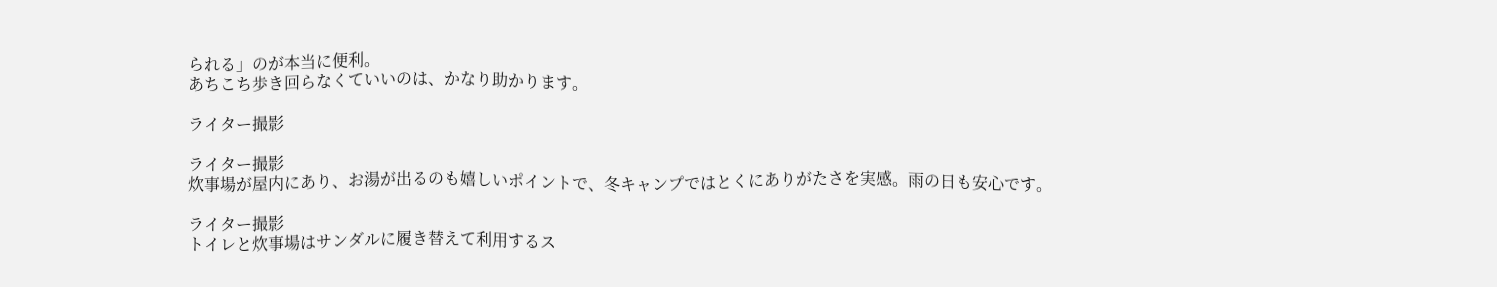られる」のが本当に便利。
あちこち歩き回らなくていいのは、かなり助かります。

ライター撮影

ライター撮影
炊事場が屋内にあり、お湯が出るのも嬉しいポイントで、冬キャンプではとくにありがたさを実感。雨の日も安心です。

ライター撮影
トイレと炊事場はサンダルに履き替えて利用するス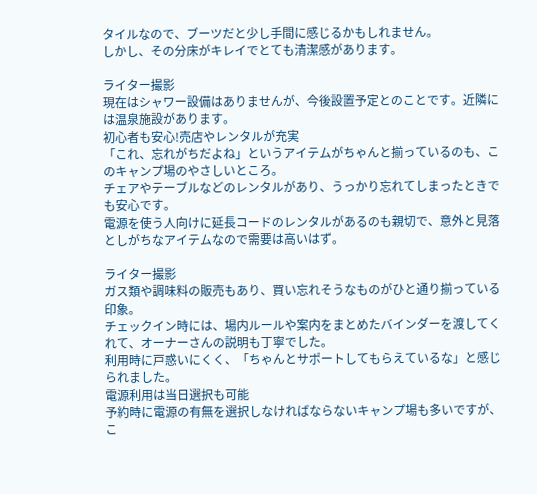タイルなので、ブーツだと少し手間に感じるかもしれません。
しかし、その分床がキレイでとても清潔感があります。

ライター撮影
現在はシャワー設備はありませんが、今後設置予定とのことです。近隣には温泉施設があります。
初心者も安心!売店やレンタルが充実
「これ、忘れがちだよね」というアイテムがちゃんと揃っているのも、このキャンプ場のやさしいところ。
チェアやテーブルなどのレンタルがあり、うっかり忘れてしまったときでも安心です。
電源を使う人向けに延長コードのレンタルがあるのも親切で、意外と見落としがちなアイテムなので需要は高いはず。

ライター撮影
ガス類や調味料の販売もあり、買い忘れそうなものがひと通り揃っている印象。
チェックイン時には、場内ルールや案内をまとめたバインダーを渡してくれて、オーナーさんの説明も丁寧でした。
利用時に戸惑いにくく、「ちゃんとサポートしてもらえているな」と感じられました。
電源利用は当日選択も可能
予約時に電源の有無を選択しなければならないキャンプ場も多いですが、こ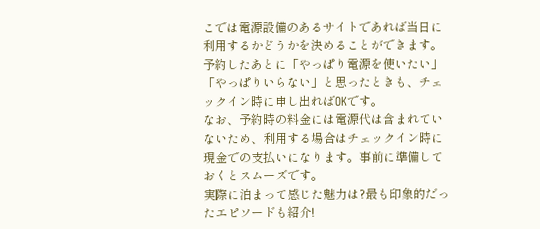こでは電源設備のあるサイトであれば当日に利用するかどうかを決めることができます。
予約したあとに「やっぱり電源を使いたい」「やっぱりいらない」と思ったときも、チェックイン時に申し出ればOKです。
なお、予約時の料金には電源代は含まれていないため、利用する場合はチェックイン時に現金での支払いになります。事前に準備しておくとスムーズです。
実際に泊まって感じた魅力は?最も印象的だったエピソードも紹介!